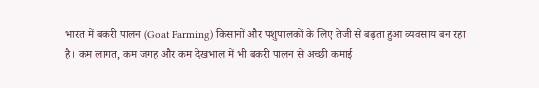भारत में बकरी पालन (Goat Farming) किसानों और पशुपालकों के लिए तेजी से बढ़ता हुआ व्यवसाय बन रहा है। कम लागत, कम जगह और कम देखभाल में भी बकरी पालन से अच्छी कमाई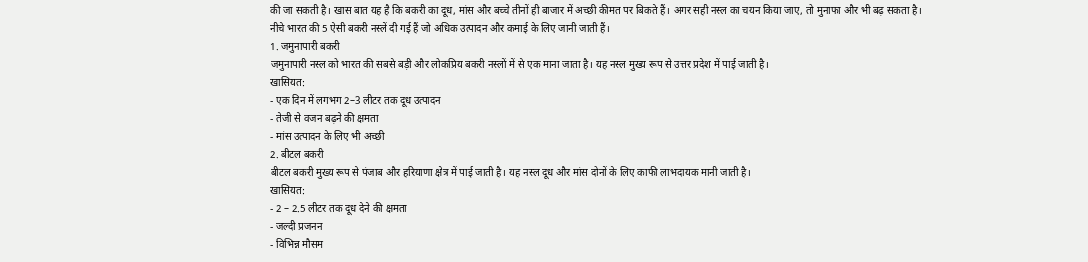की जा सकती है। खास बात यह है कि बकरी का दूध, मांस और बच्चे तीनों ही बाजार में अच्छी कीमत पर बिकते हैं। अगर सही नस्ल का चयन किया जाए, तो मुनाफा और भी बढ़ सकता है।
नीचे भारत की 5 ऐसी बकरी नस्लें दी गई हैं जो अधिक उत्पादन और कमाई के लिए जानी जाती हैं।
1. जमुनापारी बकरी
जमुनापारी नस्ल को भारत की सबसे बड़ी और लोकप्रिय बकरी नस्लों में से एक माना जाता है। यह नस्ल मुख्य रूप से उत्तर प्रदेश में पाई जाती है।
खासियत:
- एक दिन में लगभग 2–3 लीटर तक दूध उत्पादन
- तेजी से वजन बढ़ने की क्षमता
- मांस उत्पादन के लिए भी अच्छी
2. बीटल बकरी
बीटल बकरी मुख्य रूप से पंजाब और हरियाणा क्षेत्र में पाई जाती है। यह नस्ल दूध और मांस दोनों के लिए काफी लाभदायक मानी जाती है।
खासियत:
- 2 – 2.5 लीटर तक दूध देने की क्षमता
- जल्दी प्रजनन
- विभिन्न मौसम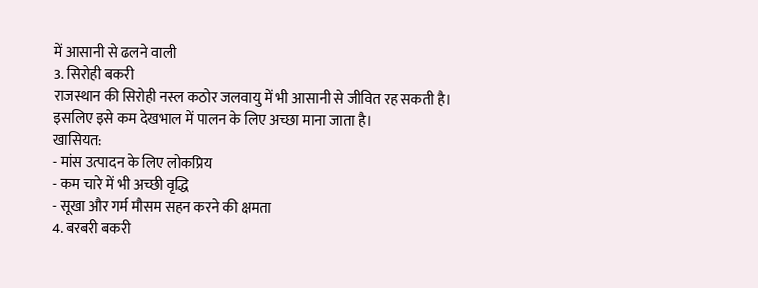में आसानी से ढलने वाली
3. सिरोही बकरी
राजस्थान की सिरोही नस्ल कठोर जलवायु में भी आसानी से जीवित रह सकती है। इसलिए इसे कम देखभाल में पालन के लिए अच्छा माना जाता है।
खासियत:
- मांस उत्पादन के लिए लोकप्रिय
- कम चारे में भी अच्छी वृद्धि
- सूखा और गर्म मौसम सहन करने की क्षमता
4. बरबरी बकरी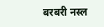बरबरी नस्ल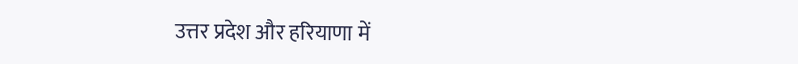उत्तर प्रदेश और हरियाणा में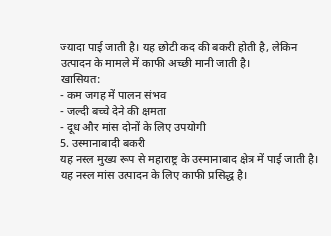ज्यादा पाई जाती है। यह छोटी कद की बकरी होती है, लेकिन उत्पादन के मामले में काफी अच्छी मानी जाती है।
खासियत:
- कम जगह में पालन संभव
- जल्दी बच्चे देने की क्षमता
- दूध और मांस दोनों के लिए उपयोगी
5. उस्मानाबादी बकरी
यह नस्ल मुख्य रूप से महाराष्ट्र के उस्मानाबाद क्षेत्र में पाई जाती है। यह नस्ल मांस उत्पादन के लिए काफी प्रसिद्ध है।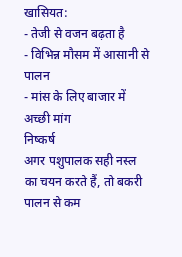खासियत:
- तेजी से वजन बढ़ता है
- विभिन्न मौसम में आसानी से पालन
- मांस के लिए बाजार में अच्छी मांग
निष्कर्ष
अगर पशुपालक सही नस्ल का चयन करते हैं, तो बकरी पालन से कम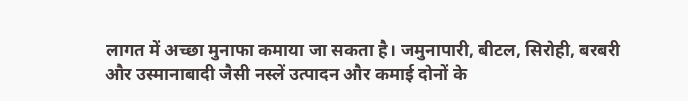लागत में अच्छा मुनाफा कमाया जा सकता है। जमुनापारी, बीटल, सिरोही, बरबरी और उस्मानाबादी जैसी नस्लें उत्पादन और कमाई दोनों के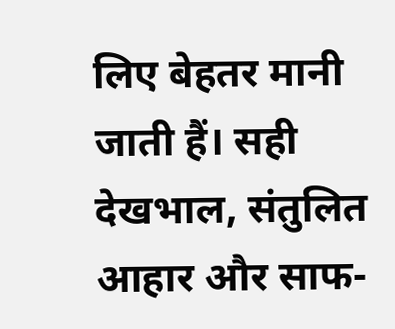लिए बेहतर मानी जाती हैं। सही देखभाल, संतुलित आहार और साफ-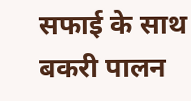सफाई के साथ बकरी पालन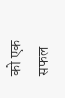को एक सफल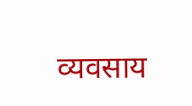व्यवसाय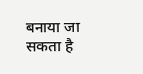बनाया जा सकता है